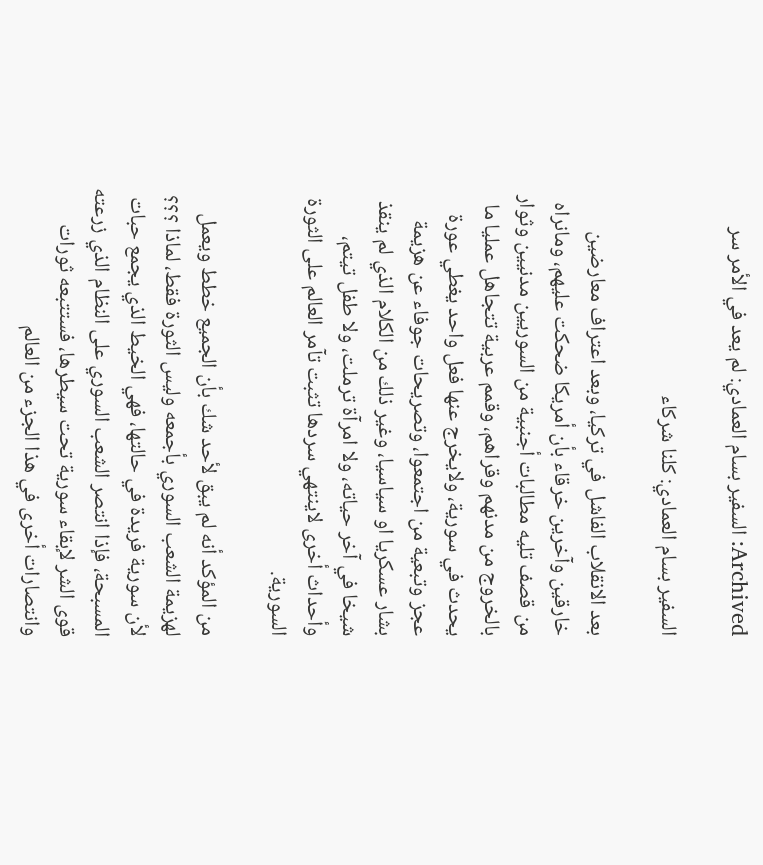Archived: السفير بسام العمادي: لم يعد في الأمر سر

السفير بسام العمادي: كلنا شركاء

بعد الانقلاب الفاشل في تركيا، وبعد اعتراف معارضين خارقين وآخرين خرقاء بأن أمريكا ضحكت عليهم، ومانراه من قصف تليه مطالبات أجنبية من السوريين مدنيين وثوار بالخروج من مدنهم وقراهم، وقمم عربية تتجاهل عمليا ما يحدث في سورية، ولايخرج عنها فعل واحد يغطي عورة عجز وتبعية من اجتمعوا، وتصريحات جوفاء عن هزيمة بشار عسكريا او سياسيا، وغير ذلك من الكلام الذي لم ينقذ شيخا في آخر حياته، ولا امرآة ترملت، ولا طفل تيتم، وأحداث أخرى لاينتهي سردها تثبت تآمر العالم على الثورة السورية.

من المؤكد أنه لم يبق لأحد شك بأن الجميع خطط ويعمل لهزيمة الشعب السوري بأجمعه وليس الثورة فقط، لماذا ؟؟؟ لأن سورية فريدة في حالتها، فهي الخيط الذي يجمع حبات المسبحة، فإذا انتصر الشعب السوري على النظام الذي زرعته قوى الشر لإبقاء سورية تحت سيطرها، فستتبعه ثورات وانتصارات أخرى في هذا الجزء من العالم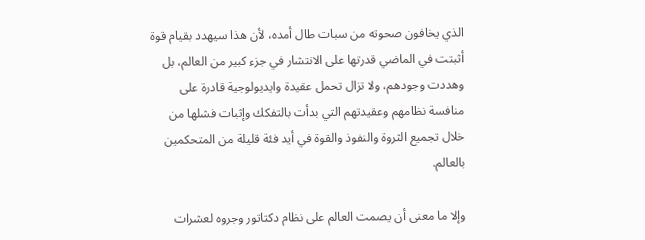الذي يخافون صحوته من سبات طال أمده، لأن هذا سيهدد بقيام قوة أثبتت في الماضي قدرتها على الانتشار في جزء كبير من العالم، بل وهددت وجودهم، ولا تزال تحمل عقيدة وايديولوجية قادرة على منافسة نظامهم وعقيدتهم التي بدأت بالتفكك وإثبات فشلها من خلال تجميع الثروة والنفوذ والقوة في أيد فئة قليلة من المتحكمين بالعالم.

وإلا ما معنى أن يصمت العالم على نظام دكتاتور وجروه لعشرات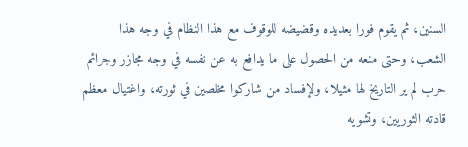السنين، ثم يقوم فورا بعديده وقضيضه للوقوف مع هذا النظام في وجه هذا الشعب، وحتى منعه من الحصول على ما يدافع به عن نفسه في وجه مجازر وجرائم حرب لم ير التاريخ لها مثيلا، ولإفساد من شاركوا مخلصين في ثورته، واغتيال معظم قادته الثوريين، وتشويه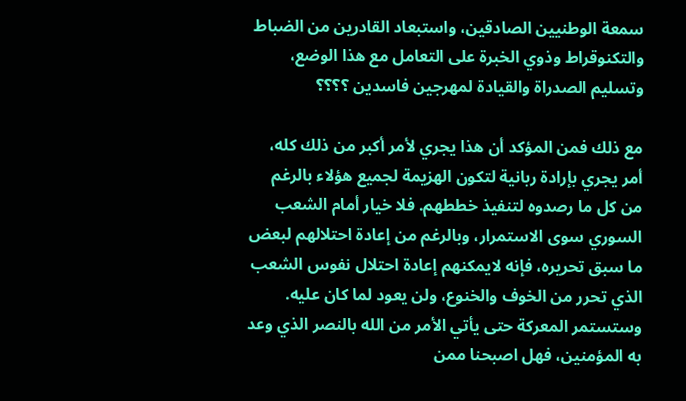سمعة الوطنيين الصادقين، واستبعاد القادرين من الضباط والتكنوقراط وذوي الخبرة على التعامل مع هذا الوضع، وتسليم الصدراة والقيادة لمهرجين فاسدين ؟؟؟؟

مع ذلك فمن المؤكد أن هذا يجري لأمر أكبر من ذلك كله، أمر يجري بإرادة ربانية لتكون الهزيمة لجميع هؤلاء بالرغم من كل ما رصدوه لتنفيذ خططهم. فلا خيار أمام الشعب السوري سوى الاستمرار، وبالرغم من إعادة احتلالهم لبعض ما سبق تحريره، فإنه لايمكنهم إعادة احتلال نفوس الشعب الذي تحرر من الخوف والخنوع، ولن يعود لما كان عليه. وستستمر المعركة حتى يأتي الأمر من الله بالنصر الذي وعد به المؤمنين، فهل اصبحنا ممن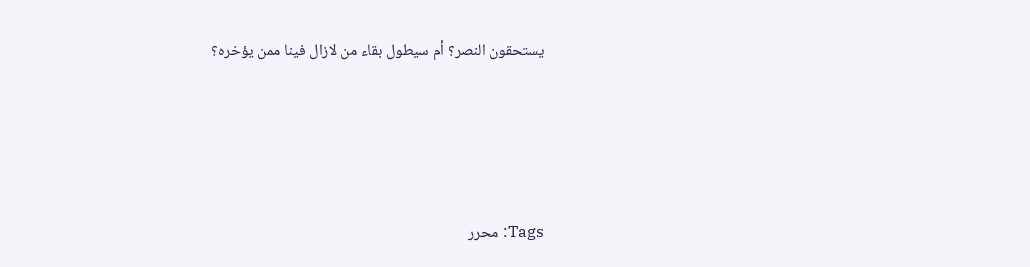يستحقون النصر؟ أم سيطول بقاء من لازال فينا ممن يؤخره؟





Tags: محرر